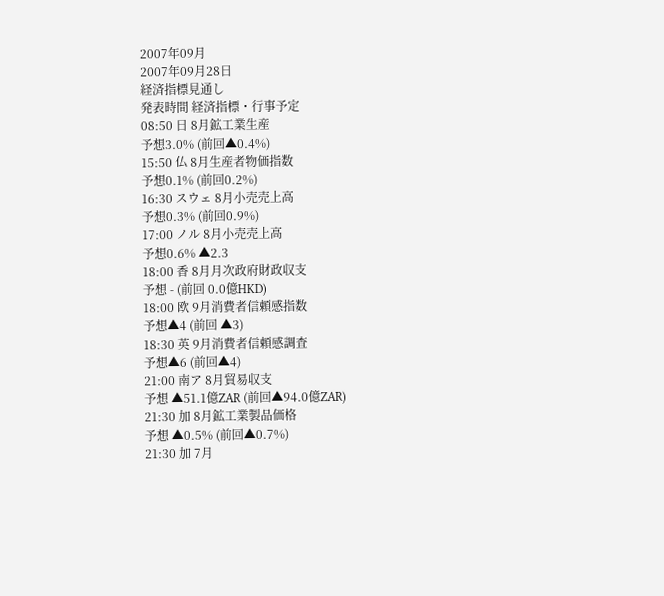2007年09月
2007年09月28日
経済指標見通し
発表時間 経済指標・行事予定
08:50 日 8月鉱工業生産
予想3.0% (前回▲0.4%)
15:50 仏 8月生産者物価指数
予想0.1% (前回0.2%)
16:30 スウェ 8月小売売上高
予想0.3% (前回0.9%)
17:00 ノル 8月小売売上高
予想0.6% ▲2.3
18:00 香 8月月次政府財政収支
予想 - (前回 0.0億HKD)
18:00 欧 9月消費者信頼感指数
予想▲4 (前回 ▲3)
18:30 英 9月消費者信頼感調査
予想▲6 (前回▲4)
21:00 南ア 8月貿易収支
予想 ▲51.1億ZAR (前回▲94.0億ZAR)
21:30 加 8月鉱工業製品価格
予想 ▲0.5% (前回▲0.7%)
21:30 加 7月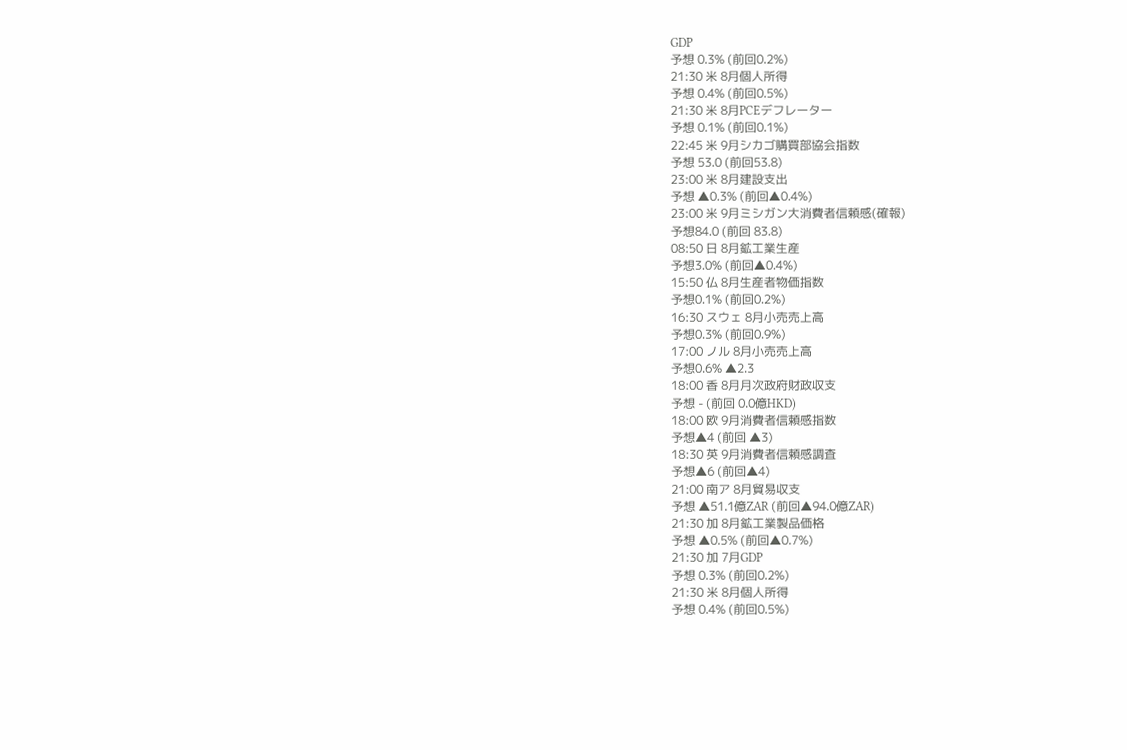GDP
予想 0.3% (前回0.2%)
21:30 米 8月個人所得
予想 0.4% (前回0.5%)
21:30 米 8月PCEデフレーター
予想 0.1% (前回0.1%)
22:45 米 9月シカゴ購買部協会指数
予想 53.0 (前回53.8)
23:00 米 8月建設支出
予想 ▲0.3% (前回▲0.4%)
23:00 米 9月ミシガン大消費者信頼感(確報)
予想84.0 (前回 83.8)
08:50 日 8月鉱工業生産
予想3.0% (前回▲0.4%)
15:50 仏 8月生産者物価指数
予想0.1% (前回0.2%)
16:30 スウェ 8月小売売上高
予想0.3% (前回0.9%)
17:00 ノル 8月小売売上高
予想0.6% ▲2.3
18:00 香 8月月次政府財政収支
予想 - (前回 0.0億HKD)
18:00 欧 9月消費者信頼感指数
予想▲4 (前回 ▲3)
18:30 英 9月消費者信頼感調査
予想▲6 (前回▲4)
21:00 南ア 8月貿易収支
予想 ▲51.1億ZAR (前回▲94.0億ZAR)
21:30 加 8月鉱工業製品価格
予想 ▲0.5% (前回▲0.7%)
21:30 加 7月GDP
予想 0.3% (前回0.2%)
21:30 米 8月個人所得
予想 0.4% (前回0.5%)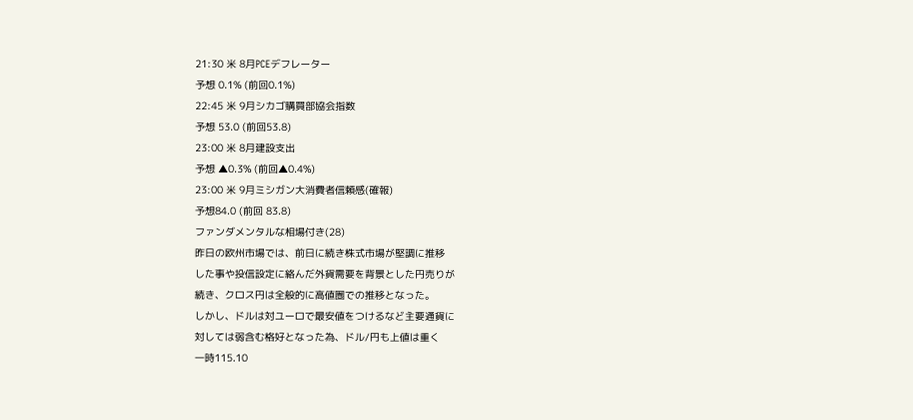21:30 米 8月PCEデフレーター
予想 0.1% (前回0.1%)
22:45 米 9月シカゴ購買部協会指数
予想 53.0 (前回53.8)
23:00 米 8月建設支出
予想 ▲0.3% (前回▲0.4%)
23:00 米 9月ミシガン大消費者信頼感(確報)
予想84.0 (前回 83.8)
ファンダメンタルな相場付き(28)
昨日の欧州市場では、前日に続き株式市場が堅調に推移
した事や投信設定に絡んだ外貨需要を背景とした円売りが
続き、クロス円は全般的に高値圏での推移となった。
しかし、ドルは対ユーロで最安値をつけるなど主要通貨に
対しては弱含む格好となった為、ドル/円も上値は重く
一時115.10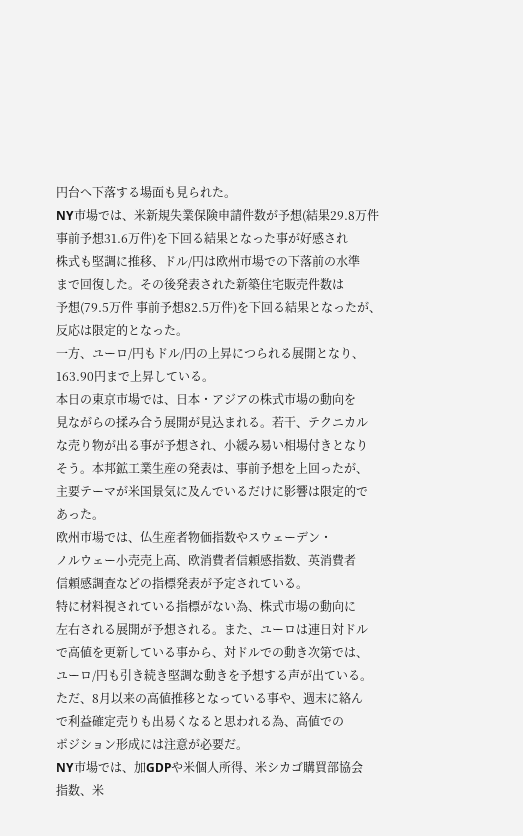円台へ下落する場面も見られた。
NY市場では、米新規失業保険申請件数が予想(結果29.8万件
事前予想31.6万件)を下回る結果となった事が好感され
株式も堅調に推移、ドル/円は欧州市場での下落前の水準
まで回復した。その後発表された新築住宅販売件数は
予想(79.5万件 事前予想82.5万件)を下回る結果となったが、
反応は限定的となった。
一方、ユーロ/円もドル/円の上昇につられる展開となり、
163.90円まで上昇している。
本日の東京市場では、日本・アジアの株式市場の動向を
見ながらの揉み合う展開が見込まれる。若干、テクニカル
な売り物が出る事が予想され、小緩み易い相場付きとなり
そう。本邦鉱工業生産の発表は、事前予想を上回ったが、
主要テーマが米国景気に及んでいるだけに影響は限定的で
あった。
欧州市場では、仏生産者物価指数やスウェーデン・
ノルウェー小売売上高、欧消費者信頼感指数、英消費者
信頼感調査などの指標発表が予定されている。
特に材料視されている指標がない為、株式市場の動向に
左右される展開が予想される。また、ユーロは連日対ドル
で高値を更新している事から、対ドルでの動き次第では、
ユーロ/円も引き続き堅調な動きを予想する声が出ている。
ただ、8月以来の高値推移となっている事や、週末に絡ん
で利益確定売りも出易くなると思われる為、高値での
ポジション形成には注意が必要だ。
NY市場では、加GDPや米個人所得、米シカゴ購買部協会
指数、米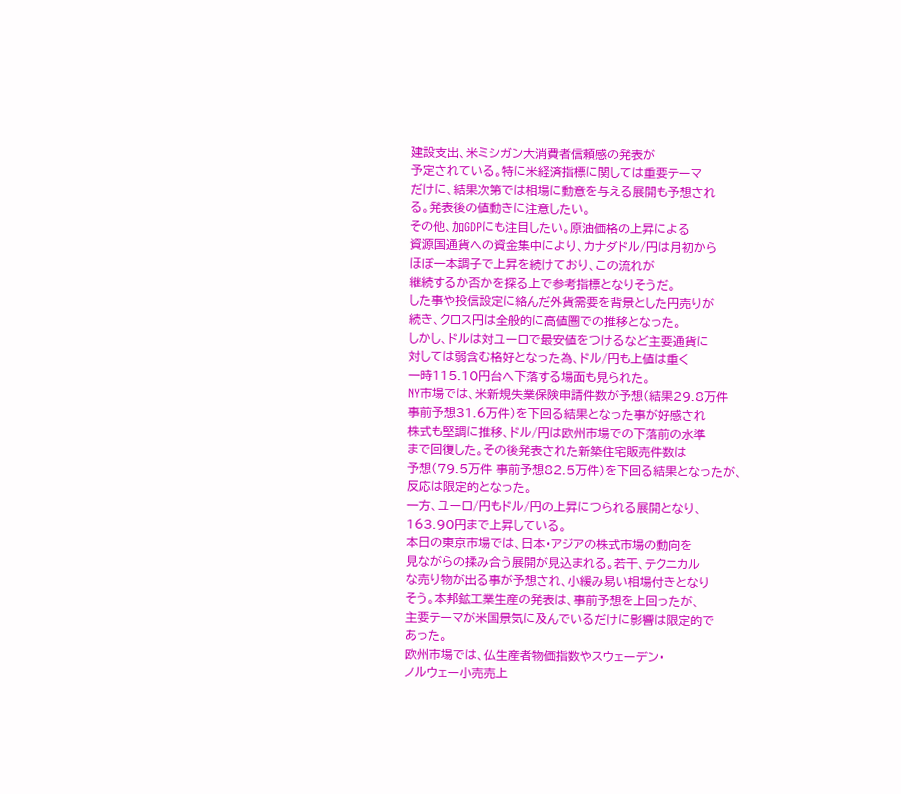建設支出、米ミシガン大消費者信頼感の発表が
予定されている。特に米経済指標に関しては重要テーマ
だけに、結果次第では相場に動意を与える展開も予想され
る。発表後の値動きに注意したい。
その他、加GDPにも注目したい。原油価格の上昇による
資源国通貨への資金集中により、カナダドル/円は月初から
ほぼ一本調子で上昇を続けており、この流れが
継続するか否かを探る上で参考指標となりそうだ。
した事や投信設定に絡んだ外貨需要を背景とした円売りが
続き、クロス円は全般的に高値圏での推移となった。
しかし、ドルは対ユーロで最安値をつけるなど主要通貨に
対しては弱含む格好となった為、ドル/円も上値は重く
一時115.10円台へ下落する場面も見られた。
NY市場では、米新規失業保険申請件数が予想(結果29.8万件
事前予想31.6万件)を下回る結果となった事が好感され
株式も堅調に推移、ドル/円は欧州市場での下落前の水準
まで回復した。その後発表された新築住宅販売件数は
予想(79.5万件 事前予想82.5万件)を下回る結果となったが、
反応は限定的となった。
一方、ユーロ/円もドル/円の上昇につられる展開となり、
163.90円まで上昇している。
本日の東京市場では、日本・アジアの株式市場の動向を
見ながらの揉み合う展開が見込まれる。若干、テクニカル
な売り物が出る事が予想され、小緩み易い相場付きとなり
そう。本邦鉱工業生産の発表は、事前予想を上回ったが、
主要テーマが米国景気に及んでいるだけに影響は限定的で
あった。
欧州市場では、仏生産者物価指数やスウェーデン・
ノルウェー小売売上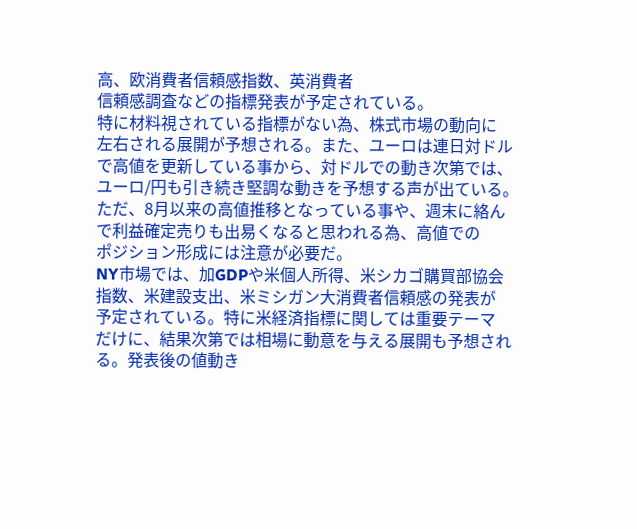高、欧消費者信頼感指数、英消費者
信頼感調査などの指標発表が予定されている。
特に材料視されている指標がない為、株式市場の動向に
左右される展開が予想される。また、ユーロは連日対ドル
で高値を更新している事から、対ドルでの動き次第では、
ユーロ/円も引き続き堅調な動きを予想する声が出ている。
ただ、8月以来の高値推移となっている事や、週末に絡ん
で利益確定売りも出易くなると思われる為、高値での
ポジション形成には注意が必要だ。
NY市場では、加GDPや米個人所得、米シカゴ購買部協会
指数、米建設支出、米ミシガン大消費者信頼感の発表が
予定されている。特に米経済指標に関しては重要テーマ
だけに、結果次第では相場に動意を与える展開も予想され
る。発表後の値動き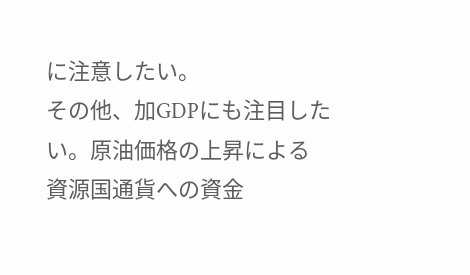に注意したい。
その他、加GDPにも注目したい。原油価格の上昇による
資源国通貨への資金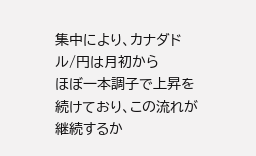集中により、カナダドル/円は月初から
ほぼ一本調子で上昇を続けており、この流れが
継続するか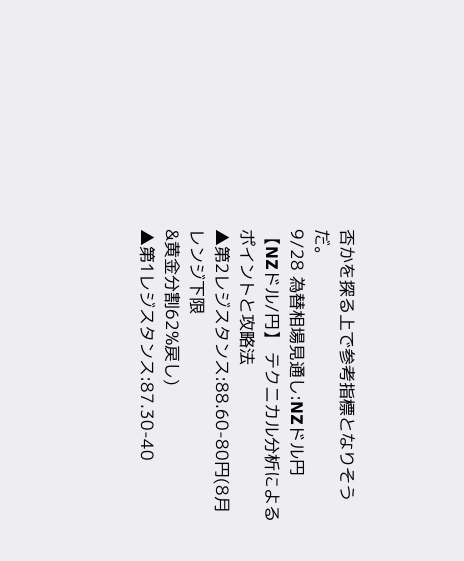否かを探る上で参考指標となりそうだ。
9/28 為替相場見通し:NZドル円
【NZドル/円】 テクニカル分析によるポイントと攻略法
▲第2レジスタンス:88.60-80円(8月レンジ下限
&黄金分割62%戻し)
▲第1レジスタンス:87.30-40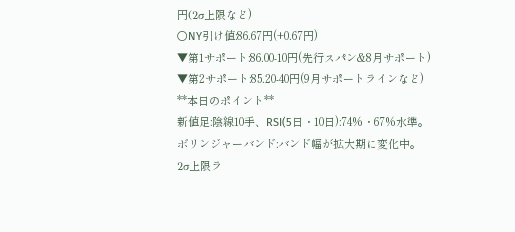円(2σ上限など)
○NY引け値:86.67円(+0.67円)
▼第1サポート:86.00-10円(先行スパン&8月サポート)
▼第2サポート:85.20-40円(9月サポートラインなど)
**本日のポイント**
新値足:陰線10手、RSI(5日・10日):74%・67%水準。
ボリンジャーバンド:バンド幅が拡大期に変化中。
2σ上限ラ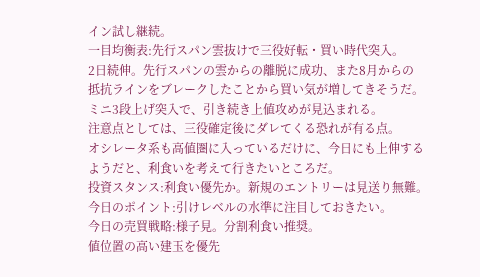イン試し継続。
一目均衡表:先行スパン雲抜けで三役好転・買い時代突入。
2日続伸。先行スパンの雲からの離脱に成功、また8月からの
抵抗ラインをブレークしたことから買い気が増してきそうだ。
ミニ3段上げ突入で、引き続き上値攻めが見込まれる。
注意点としては、三役確定後にダレてくる恐れが有る点。
オシレータ系も高値圏に入っているだけに、今日にも上伸する
ようだと、利食いを考えて行きたいところだ。
投資スタンス:利食い優先か。新規のエントリーは見送り無難。
今日のポイント:引けレベルの水準に注目しておきたい。
今日の売買戦略:様子見。分割利食い推奨。
値位置の高い建玉を優先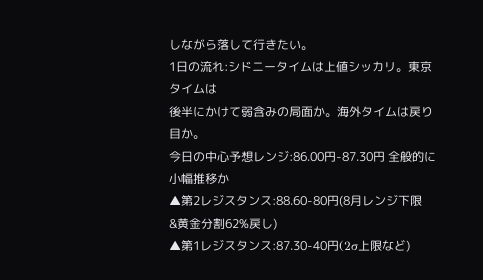しながら落して行きたい。
1日の流れ:シドニータイムは上値シッカリ。東京タイムは
後半にかけて弱含みの局面か。海外タイムは戻り目か。
今日の中心予想レンジ:86.00円-87.30円 全般的に小幅推移か
▲第2レジスタンス:88.60-80円(8月レンジ下限
&黄金分割62%戻し)
▲第1レジスタンス:87.30-40円(2σ上限など)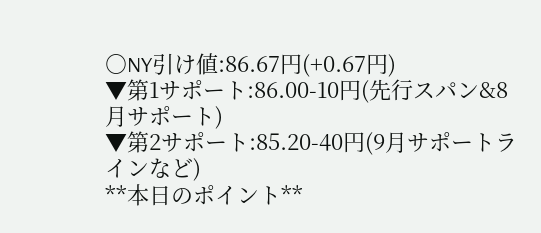○NY引け値:86.67円(+0.67円)
▼第1サポート:86.00-10円(先行スパン&8月サポート)
▼第2サポート:85.20-40円(9月サポートラインなど)
**本日のポイント**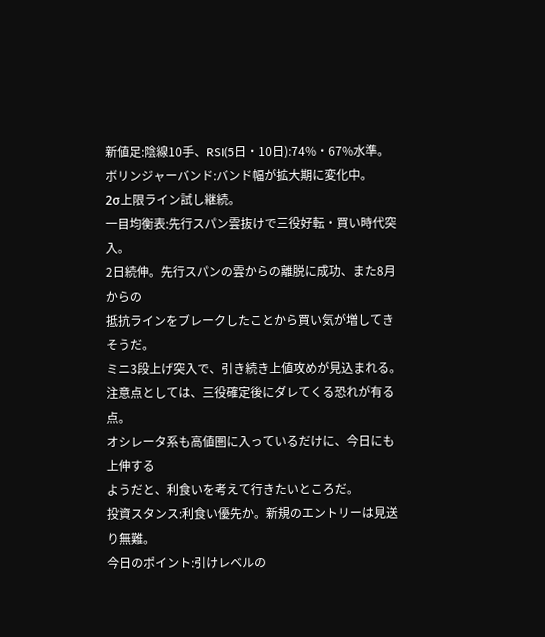新値足:陰線10手、RSI(5日・10日):74%・67%水準。
ボリンジャーバンド:バンド幅が拡大期に変化中。
2σ上限ライン試し継続。
一目均衡表:先行スパン雲抜けで三役好転・買い時代突入。
2日続伸。先行スパンの雲からの離脱に成功、また8月からの
抵抗ラインをブレークしたことから買い気が増してきそうだ。
ミニ3段上げ突入で、引き続き上値攻めが見込まれる。
注意点としては、三役確定後にダレてくる恐れが有る点。
オシレータ系も高値圏に入っているだけに、今日にも上伸する
ようだと、利食いを考えて行きたいところだ。
投資スタンス:利食い優先か。新規のエントリーは見送り無難。
今日のポイント:引けレベルの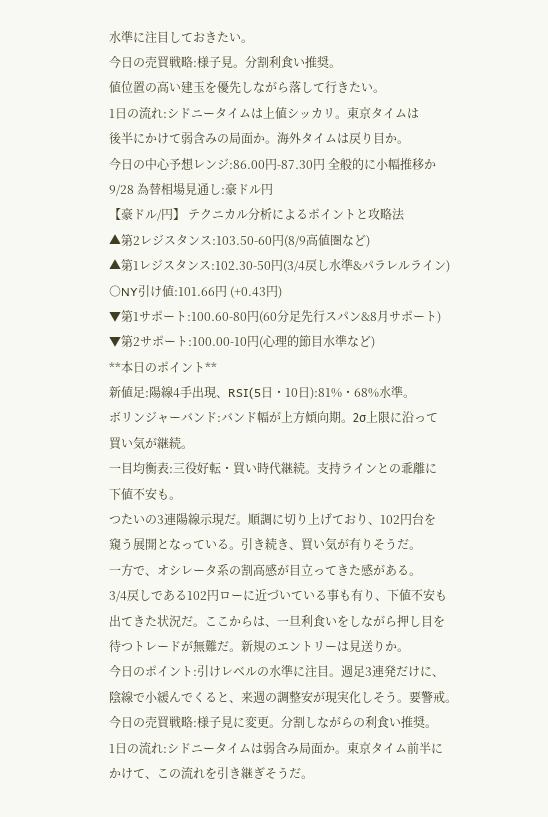水準に注目しておきたい。
今日の売買戦略:様子見。分割利食い推奨。
値位置の高い建玉を優先しながら落して行きたい。
1日の流れ:シドニータイムは上値シッカリ。東京タイムは
後半にかけて弱含みの局面か。海外タイムは戻り目か。
今日の中心予想レンジ:86.00円-87.30円 全般的に小幅推移か
9/28 為替相場見通し:豪ドル円
【豪ドル/円】 テクニカル分析によるポイントと攻略法
▲第2レジスタンス:103.50-60円(8/9高値圏など)
▲第1レジスタンス:102.30-50円(3/4戻し水準&パラレルライン)
○NY引け値:101.66円 (+0.43円)
▼第1サポート:100.60-80円(60分足先行スパン&8月サポート)
▼第2サポート:100.00-10円(心理的節目水準など)
**本日のポイント**
新値足:陽線4手出現、RSI(5日・10日):81%・68%水準。
ボリンジャーバンド:バンド幅が上方傾向期。2σ上限に沿って
買い気が継続。
一目均衡表:三役好転・買い時代継続。支持ラインとの乖離に
下値不安も。
つたいの3連陽線示現だ。順調に切り上げており、102円台を
窺う展開となっている。引き続き、買い気が有りそうだ。
一方で、オシレータ系の割高感が目立ってきた感がある。
3/4戻しである102円ローに近づいている事も有り、下値不安も
出てきた状況だ。ここからは、一旦利食いをしながら押し目を
待つトレードが無難だ。新規のエントリーは見送りか。
今日のポイント:引けレベルの水準に注目。週足3連発だけに、
陰線で小緩んでくると、来週の調整安が現実化しそう。要警戒。
今日の売買戦略:様子見に変更。分割しながらの利食い推奨。
1日の流れ:シドニータイムは弱含み局面か。東京タイム前半に
かけて、この流れを引き継ぎそうだ。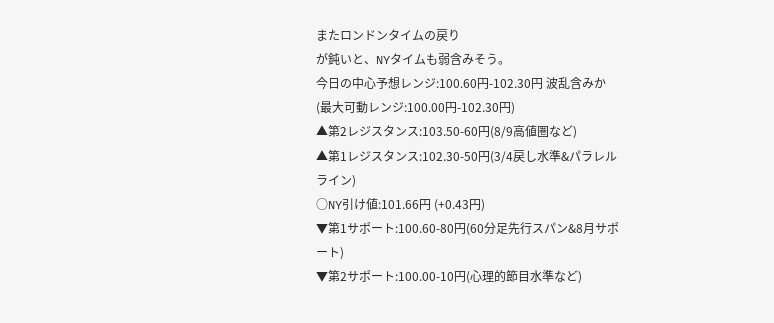またロンドンタイムの戻り
が鈍いと、NYタイムも弱含みそう。
今日の中心予想レンジ:100.60円-102.30円 波乱含みか
(最大可動レンジ:100.00円-102.30円)
▲第2レジスタンス:103.50-60円(8/9高値圏など)
▲第1レジスタンス:102.30-50円(3/4戻し水準&パラレルライン)
○NY引け値:101.66円 (+0.43円)
▼第1サポート:100.60-80円(60分足先行スパン&8月サポート)
▼第2サポート:100.00-10円(心理的節目水準など)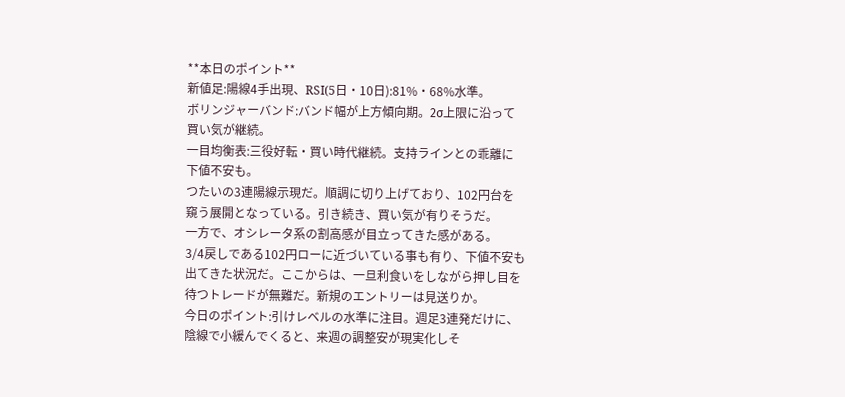**本日のポイント**
新値足:陽線4手出現、RSI(5日・10日):81%・68%水準。
ボリンジャーバンド:バンド幅が上方傾向期。2σ上限に沿って
買い気が継続。
一目均衡表:三役好転・買い時代継続。支持ラインとの乖離に
下値不安も。
つたいの3連陽線示現だ。順調に切り上げており、102円台を
窺う展開となっている。引き続き、買い気が有りそうだ。
一方で、オシレータ系の割高感が目立ってきた感がある。
3/4戻しである102円ローに近づいている事も有り、下値不安も
出てきた状況だ。ここからは、一旦利食いをしながら押し目を
待つトレードが無難だ。新規のエントリーは見送りか。
今日のポイント:引けレベルの水準に注目。週足3連発だけに、
陰線で小緩んでくると、来週の調整安が現実化しそ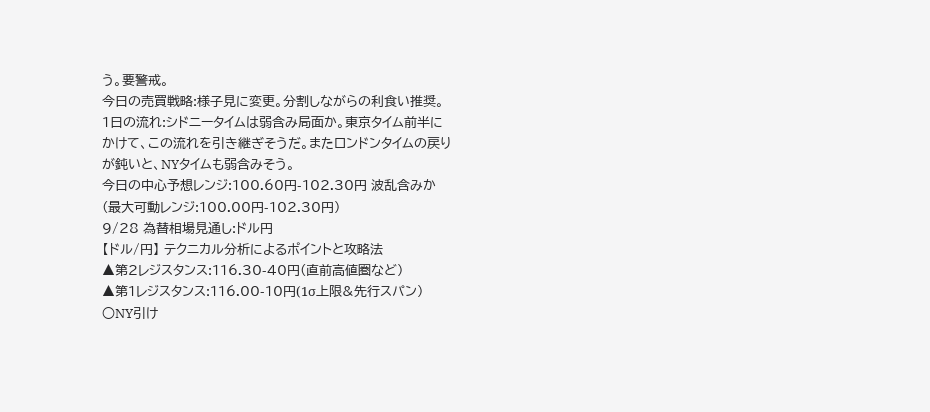う。要警戒。
今日の売買戦略:様子見に変更。分割しながらの利食い推奨。
1日の流れ:シドニータイムは弱含み局面か。東京タイム前半に
かけて、この流れを引き継ぎそうだ。またロンドンタイムの戻り
が鈍いと、NYタイムも弱含みそう。
今日の中心予想レンジ:100.60円-102.30円 波乱含みか
(最大可動レンジ:100.00円-102.30円)
9/28 為替相場見通し:ドル円
【ドル/円】 テクニカル分析によるポイントと攻略法
▲第2レジスタンス:116.30-40円(直前高値圏など)
▲第1レジスタンス:116.00-10円(1σ上限&先行スパン)
○NY引け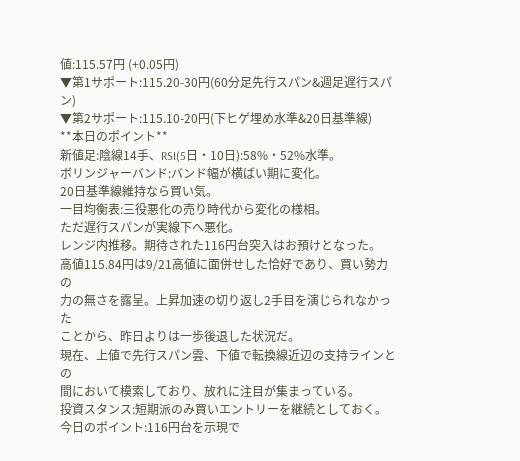値:115.57円 (+0.05円)
▼第1サポート:115.20-30円(60分足先行スパン&週足遅行スパン)
▼第2サポート:115.10-20円(下ヒゲ埋め水準&20日基準線)
**本日のポイント**
新値足:陰線14手、RSI(5日・10日):58%・52%水準。
ボリンジャーバンド:バンド幅が横ばい期に変化。
20日基準線維持なら買い気。
一目均衡表:三役悪化の売り時代から変化の様相。
ただ遅行スパンが実線下へ悪化。
レンジ内推移。期待された116円台突入はお預けとなった。
高値115.84円は9/21高値に面併せした恰好であり、買い勢力の
力の無さを露呈。上昇加速の切り返し2手目を演じられなかった
ことから、昨日よりは一歩後退した状況だ。
現在、上値で先行スパン雲、下値で転換線近辺の支持ラインとの
間において模索しており、放れに注目が集まっている。
投資スタンス:短期派のみ買いエントリーを継続としておく。
今日のポイント:116円台を示現で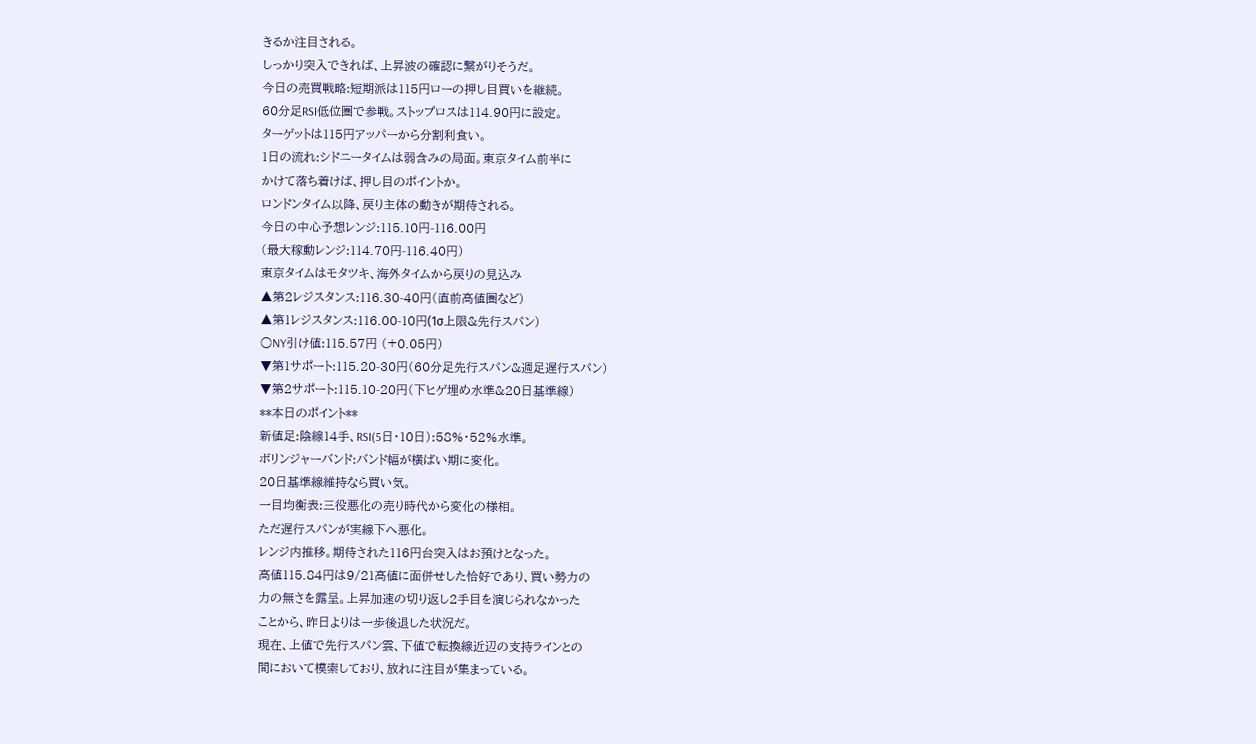きるか注目される。
しっかり突入できれば、上昇波の確認に繋がりそうだ。
今日の売買戦略:短期派は115円ローの押し目買いを継続。
60分足RSI低位圏で参戦。ストップロスは114.90円に設定。
ターゲットは115円アッパーから分割利食い。
1日の流れ:シドニータイムは弱含みの局面。東京タイム前半に
かけて落ち着けば、押し目のポイントか。
ロンドンタイム以降、戻り主体の動きが期待される。
今日の中心予想レンジ:115.10円-116.00円
(最大稼動レンジ:114.70円-116.40円)
東京タイムはモタツキ、海外タイムから戻りの見込み
▲第2レジスタンス:116.30-40円(直前高値圏など)
▲第1レジスタンス:116.00-10円(1σ上限&先行スパン)
○NY引け値:115.57円 (+0.05円)
▼第1サポート:115.20-30円(60分足先行スパン&週足遅行スパン)
▼第2サポート:115.10-20円(下ヒゲ埋め水準&20日基準線)
**本日のポイント**
新値足:陰線14手、RSI(5日・10日):58%・52%水準。
ボリンジャーバンド:バンド幅が横ばい期に変化。
20日基準線維持なら買い気。
一目均衡表:三役悪化の売り時代から変化の様相。
ただ遅行スパンが実線下へ悪化。
レンジ内推移。期待された116円台突入はお預けとなった。
高値115.84円は9/21高値に面併せした恰好であり、買い勢力の
力の無さを露呈。上昇加速の切り返し2手目を演じられなかった
ことから、昨日よりは一歩後退した状況だ。
現在、上値で先行スパン雲、下値で転換線近辺の支持ラインとの
間において模索しており、放れに注目が集まっている。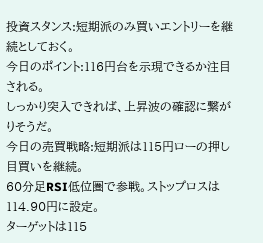投資スタンス:短期派のみ買いエントリーを継続としておく。
今日のポイント:116円台を示現できるか注目される。
しっかり突入できれば、上昇波の確認に繋がりそうだ。
今日の売買戦略:短期派は115円ローの押し目買いを継続。
60分足RSI低位圏で参戦。ストップロスは114.90円に設定。
ターゲットは115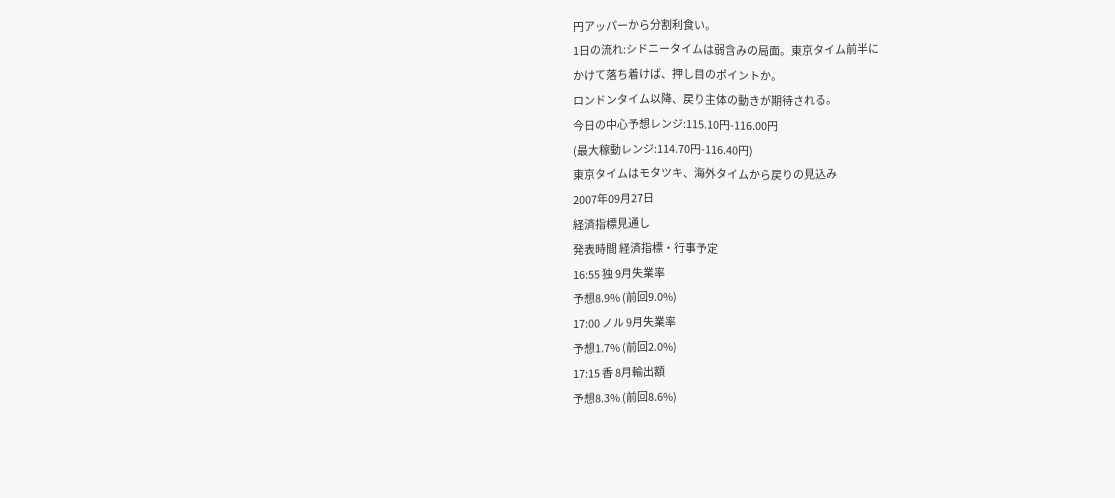円アッパーから分割利食い。
1日の流れ:シドニータイムは弱含みの局面。東京タイム前半に
かけて落ち着けば、押し目のポイントか。
ロンドンタイム以降、戻り主体の動きが期待される。
今日の中心予想レンジ:115.10円-116.00円
(最大稼動レンジ:114.70円-116.40円)
東京タイムはモタツキ、海外タイムから戻りの見込み
2007年09月27日
経済指標見通し
発表時間 経済指標・行事予定
16:55 独 9月失業率
予想8.9% (前回9.0%)
17:00 ノル 9月失業率
予想1.7% (前回2.0%)
17:15 香 8月輸出額
予想8.3% (前回8.6%)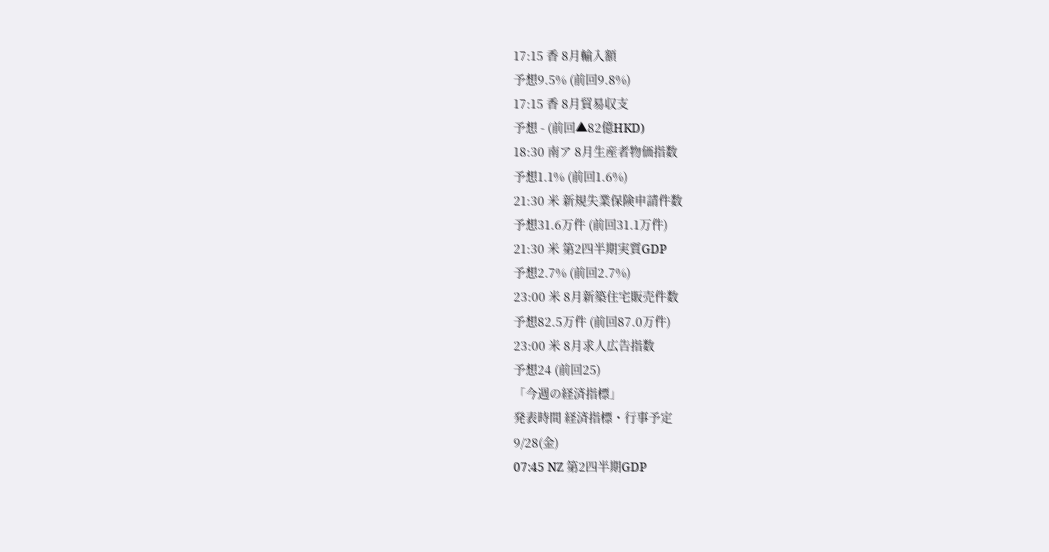17:15 香 8月輸入額
予想9.5% (前回9.8%)
17:15 香 8月貿易収支
予想 - (前回▲82億HKD)
18:30 南ア 8月生産者物価指数
予想1.1% (前回1.6%)
21:30 米 新規失業保険申請件数
予想31.6万件 (前回31.1万件)
21:30 米 第2四半期実質GDP
予想2.7% (前回2.7%)
23:00 米 8月新築住宅販売件数
予想82.5万件 (前回87.0万件)
23:00 米 8月求人広告指数
予想24 (前回25)
「今週の経済指標」
発表時間 経済指標・行事予定
9/28(金)
07:45 NZ 第2四半期GDP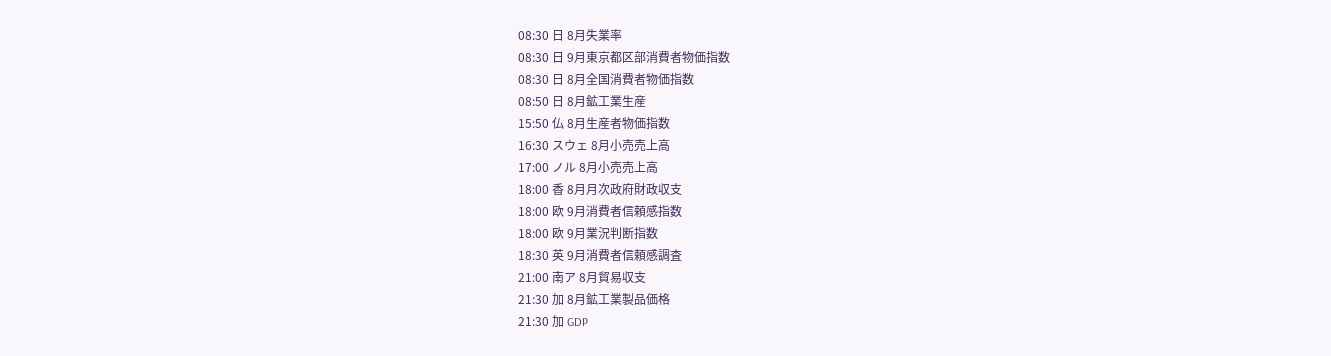08:30 日 8月失業率
08:30 日 9月東京都区部消費者物価指数
08:30 日 8月全国消費者物価指数
08:50 日 8月鉱工業生産
15:50 仏 8月生産者物価指数
16:30 スウェ 8月小売売上高
17:00 ノル 8月小売売上高
18:00 香 8月月次政府財政収支
18:00 欧 9月消費者信頼感指数
18:00 欧 9月業況判断指数
18:30 英 9月消費者信頼感調査
21:00 南ア 8月貿易収支
21:30 加 8月鉱工業製品価格
21:30 加 GDP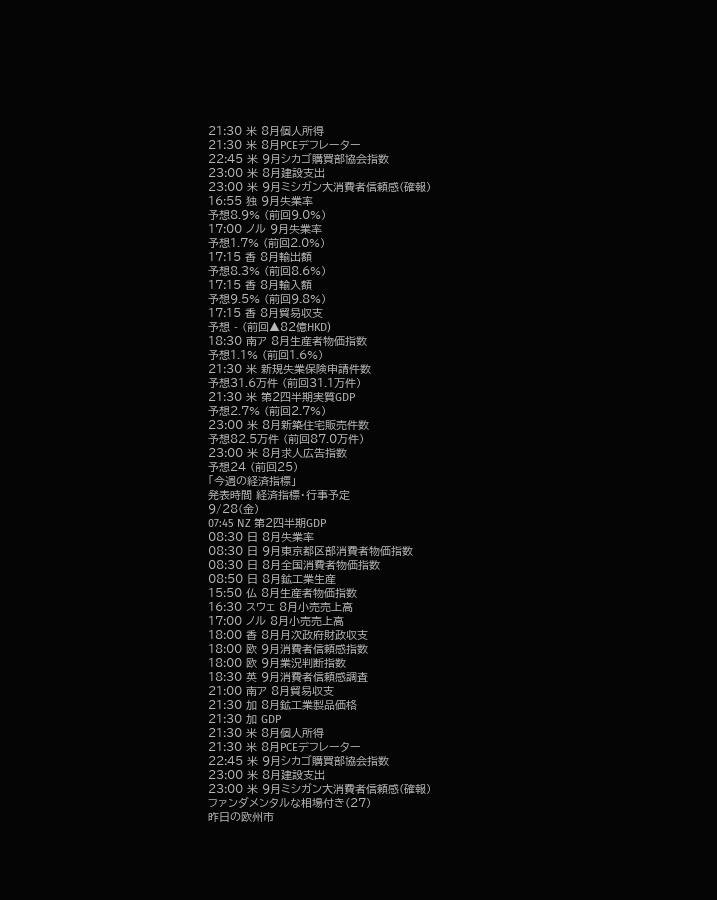21:30 米 8月個人所得
21:30 米 8月PCEデフレーター
22:45 米 9月シカゴ購買部協会指数
23:00 米 8月建設支出
23:00 米 9月ミシガン大消費者信頼感(確報)
16:55 独 9月失業率
予想8.9% (前回9.0%)
17:00 ノル 9月失業率
予想1.7% (前回2.0%)
17:15 香 8月輸出額
予想8.3% (前回8.6%)
17:15 香 8月輸入額
予想9.5% (前回9.8%)
17:15 香 8月貿易収支
予想 - (前回▲82億HKD)
18:30 南ア 8月生産者物価指数
予想1.1% (前回1.6%)
21:30 米 新規失業保険申請件数
予想31.6万件 (前回31.1万件)
21:30 米 第2四半期実質GDP
予想2.7% (前回2.7%)
23:00 米 8月新築住宅販売件数
予想82.5万件 (前回87.0万件)
23:00 米 8月求人広告指数
予想24 (前回25)
「今週の経済指標」
発表時間 経済指標・行事予定
9/28(金)
07:45 NZ 第2四半期GDP
08:30 日 8月失業率
08:30 日 9月東京都区部消費者物価指数
08:30 日 8月全国消費者物価指数
08:50 日 8月鉱工業生産
15:50 仏 8月生産者物価指数
16:30 スウェ 8月小売売上高
17:00 ノル 8月小売売上高
18:00 香 8月月次政府財政収支
18:00 欧 9月消費者信頼感指数
18:00 欧 9月業況判断指数
18:30 英 9月消費者信頼感調査
21:00 南ア 8月貿易収支
21:30 加 8月鉱工業製品価格
21:30 加 GDP
21:30 米 8月個人所得
21:30 米 8月PCEデフレーター
22:45 米 9月シカゴ購買部協会指数
23:00 米 8月建設支出
23:00 米 9月ミシガン大消費者信頼感(確報)
ファンダメンタルな相場付き(27)
昨日の欧州市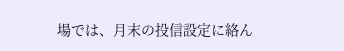場では、月末の投信設定に絡ん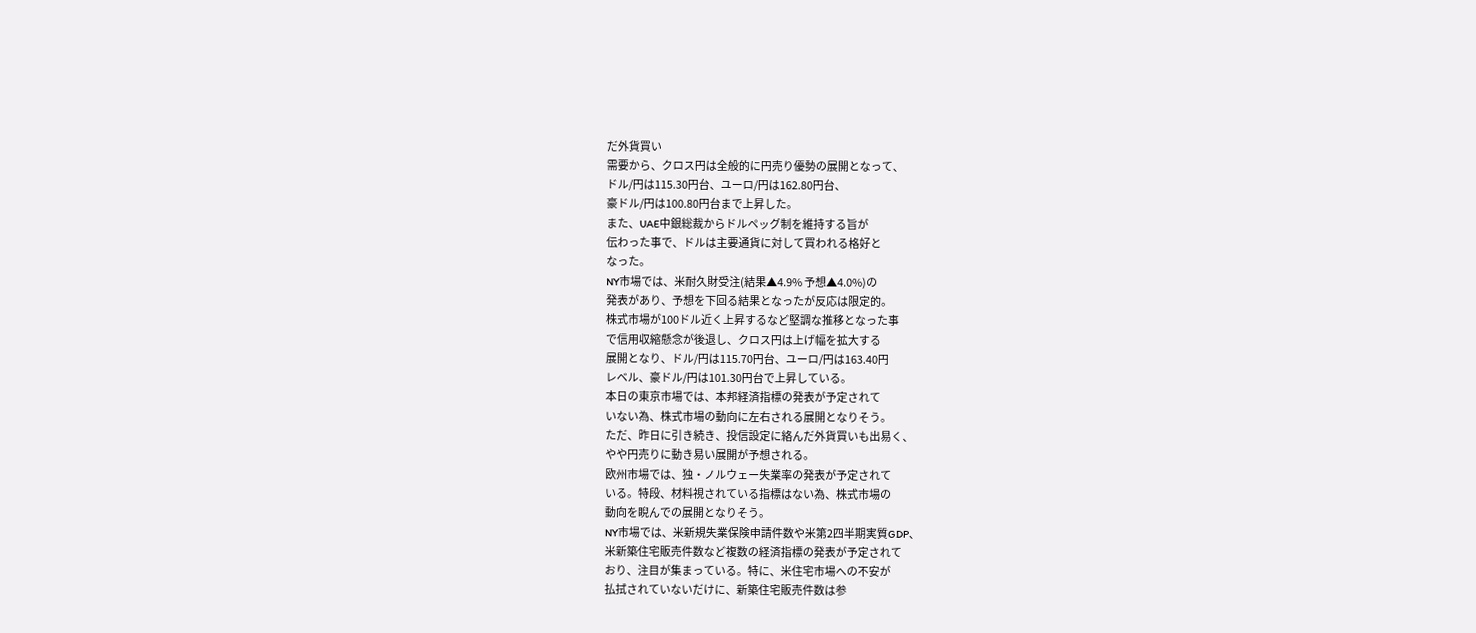だ外貨買い
需要から、クロス円は全般的に円売り優勢の展開となって、
ドル/円は115.30円台、ユーロ/円は162.80円台、
豪ドル/円は100.80円台まで上昇した。
また、UAE中銀総裁からドルペッグ制を維持する旨が
伝わった事で、ドルは主要通貨に対して買われる格好と
なった。
NY市場では、米耐久財受注(結果▲4.9% 予想▲4.0%)の
発表があり、予想を下回る結果となったが反応は限定的。
株式市場が100ドル近く上昇するなど堅調な推移となった事
で信用収縮懸念が後退し、クロス円は上げ幅を拡大する
展開となり、ドル/円は115.70円台、ユーロ/円は163.40円
レベル、豪ドル/円は101.30円台で上昇している。
本日の東京市場では、本邦経済指標の発表が予定されて
いない為、株式市場の動向に左右される展開となりそう。
ただ、昨日に引き続き、投信設定に絡んだ外貨買いも出易く、
やや円売りに動き易い展開が予想される。
欧州市場では、独・ノルウェー失業率の発表が予定されて
いる。特段、材料視されている指標はない為、株式市場の
動向を睨んでの展開となりそう。
NY市場では、米新規失業保険申請件数や米第2四半期実質GDP、
米新築住宅販売件数など複数の経済指標の発表が予定されて
おり、注目が集まっている。特に、米住宅市場への不安が
払拭されていないだけに、新築住宅販売件数は参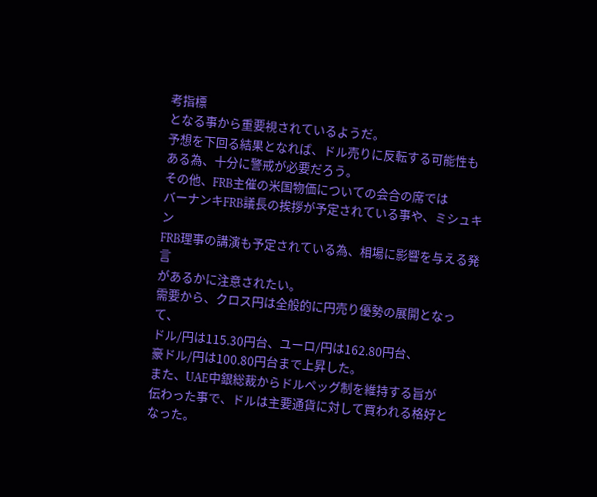考指標
となる事から重要視されているようだ。
予想を下回る結果となれば、ドル売りに反転する可能性も
ある為、十分に警戒が必要だろう。
その他、FRB主催の米国物価についての会合の席では
バーナンキFRB議長の挨拶が予定されている事や、ミシュキン
FRB理事の講演も予定されている為、相場に影響を与える発言
があるかに注意されたい。
需要から、クロス円は全般的に円売り優勢の展開となって、
ドル/円は115.30円台、ユーロ/円は162.80円台、
豪ドル/円は100.80円台まで上昇した。
また、UAE中銀総裁からドルペッグ制を維持する旨が
伝わった事で、ドルは主要通貨に対して買われる格好と
なった。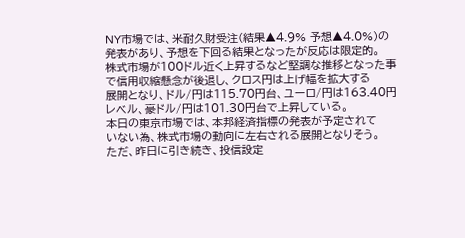NY市場では、米耐久財受注(結果▲4.9% 予想▲4.0%)の
発表があり、予想を下回る結果となったが反応は限定的。
株式市場が100ドル近く上昇するなど堅調な推移となった事
で信用収縮懸念が後退し、クロス円は上げ幅を拡大する
展開となり、ドル/円は115.70円台、ユーロ/円は163.40円
レベル、豪ドル/円は101.30円台で上昇している。
本日の東京市場では、本邦経済指標の発表が予定されて
いない為、株式市場の動向に左右される展開となりそう。
ただ、昨日に引き続き、投信設定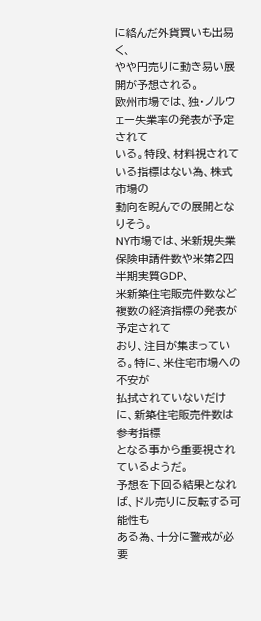に絡んだ外貨買いも出易く、
やや円売りに動き易い展開が予想される。
欧州市場では、独・ノルウェー失業率の発表が予定されて
いる。特段、材料視されている指標はない為、株式市場の
動向を睨んでの展開となりそう。
NY市場では、米新規失業保険申請件数や米第2四半期実質GDP、
米新築住宅販売件数など複数の経済指標の発表が予定されて
おり、注目が集まっている。特に、米住宅市場への不安が
払拭されていないだけに、新築住宅販売件数は参考指標
となる事から重要視されているようだ。
予想を下回る結果となれば、ドル売りに反転する可能性も
ある為、十分に警戒が必要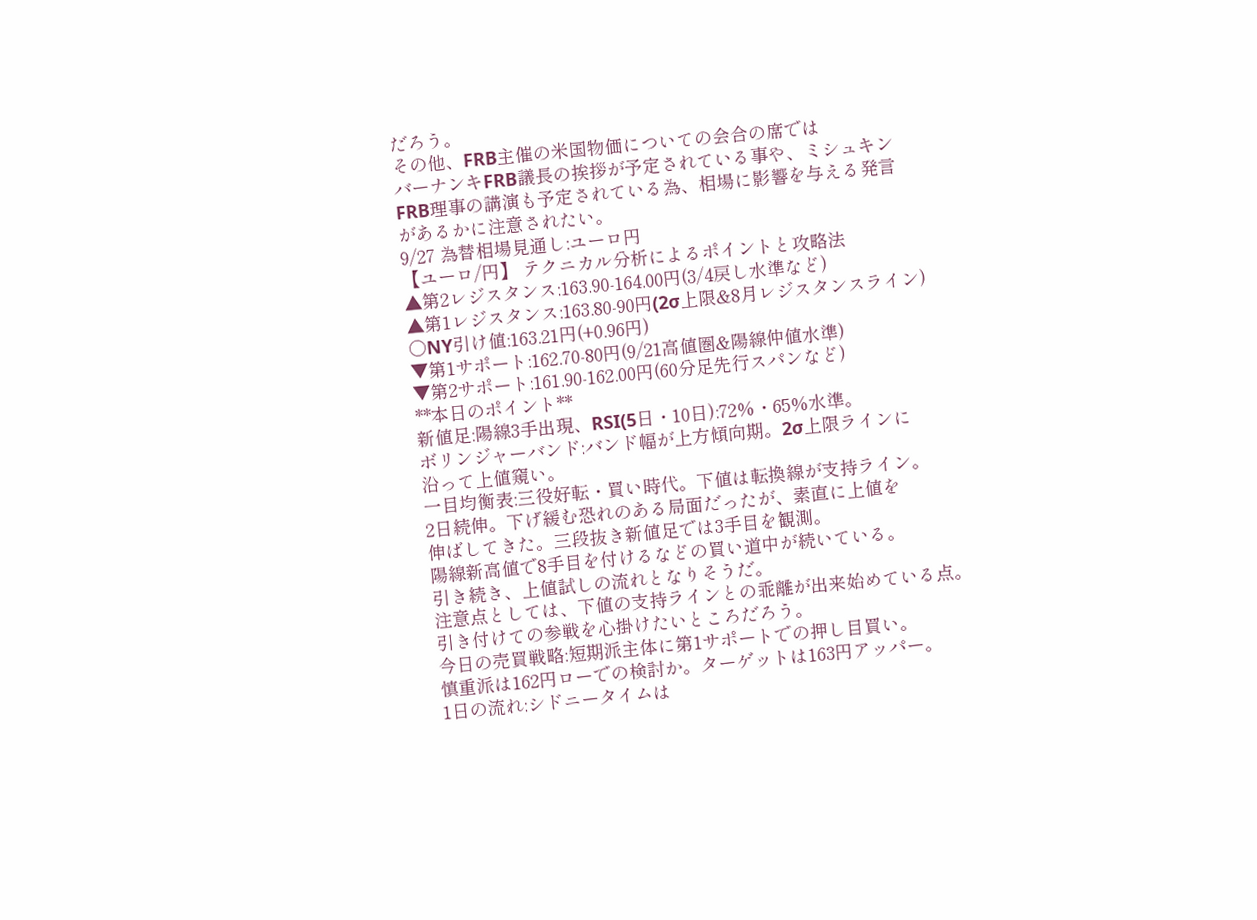だろう。
その他、FRB主催の米国物価についての会合の席では
バーナンキFRB議長の挨拶が予定されている事や、ミシュキン
FRB理事の講演も予定されている為、相場に影響を与える発言
があるかに注意されたい。
9/27 為替相場見通し:ユーロ円
【ユーロ/円】 テクニカル分析によるポイントと攻略法
▲第2レジスタンス:163.90-164.00円(3/4戻し水準など)
▲第1レジスタンス:163.80-90円(2σ上限&8月レジスタンスライン)
○NY引け値:163.21円(+0.96円)
▼第1サポート:162.70-80円(9/21高値圏&陽線仲値水準)
▼第2サポート:161.90-162.00円(60分足先行スパンなど)
**本日のポイント**
新値足:陽線3手出現、RSI(5日・10日):72%・65%水準。
ボリンジャーバンド:バンド幅が上方傾向期。2σ上限ラインに
沿って上値窺い。
一目均衡表:三役好転・買い時代。下値は転換線が支持ライン。
2日続伸。下げ緩む恐れのある局面だったが、素直に上値を
伸ばしてきた。三段抜き新値足では3手目を観測。
陽線新高値で8手目を付けるなどの買い道中が続いている。
引き続き、上値試しの流れとなりそうだ。
注意点としては、下値の支持ラインとの乖離が出来始めている点。
引き付けての参戦を心掛けたいところだろう。
今日の売買戦略:短期派主体に第1サポートでの押し目買い。
慎重派は162円ローでの検討か。ターゲットは163円アッパー。
1日の流れ:シドニータイムは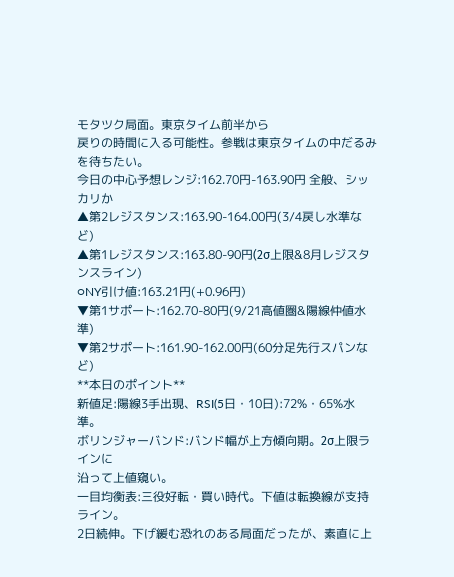モタツク局面。東京タイム前半から
戻りの時間に入る可能性。参戦は東京タイムの中だるみを待ちたい。
今日の中心予想レンジ:162.70円-163.90円 全般、シッカリか
▲第2レジスタンス:163.90-164.00円(3/4戻し水準など)
▲第1レジスタンス:163.80-90円(2σ上限&8月レジスタンスライン)
○NY引け値:163.21円(+0.96円)
▼第1サポート:162.70-80円(9/21高値圏&陽線仲値水準)
▼第2サポート:161.90-162.00円(60分足先行スパンなど)
**本日のポイント**
新値足:陽線3手出現、RSI(5日・10日):72%・65%水準。
ボリンジャーバンド:バンド幅が上方傾向期。2σ上限ラインに
沿って上値窺い。
一目均衡表:三役好転・買い時代。下値は転換線が支持ライン。
2日続伸。下げ緩む恐れのある局面だったが、素直に上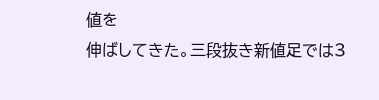値を
伸ばしてきた。三段抜き新値足では3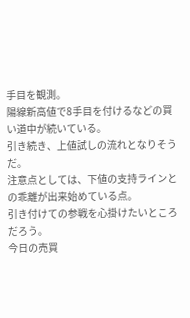手目を観測。
陽線新高値で8手目を付けるなどの買い道中が続いている。
引き続き、上値試しの流れとなりそうだ。
注意点としては、下値の支持ラインとの乖離が出来始めている点。
引き付けての参戦を心掛けたいところだろう。
今日の売買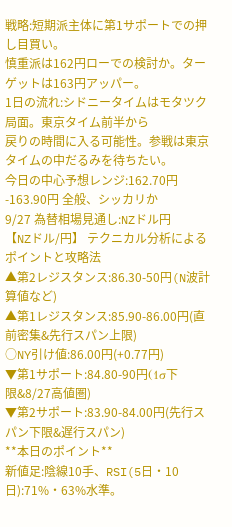戦略:短期派主体に第1サポートでの押し目買い。
慎重派は162円ローでの検討か。ターゲットは163円アッパー。
1日の流れ:シドニータイムはモタツク局面。東京タイム前半から
戻りの時間に入る可能性。参戦は東京タイムの中だるみを待ちたい。
今日の中心予想レンジ:162.70円-163.90円 全般、シッカリか
9/27 為替相場見通し:NZドル円
【NZドル/円】 テクニカル分析によるポイントと攻略法
▲第2レジスタンス:86.30-50円(N波計算値など)
▲第1レジスタンス:85.90-86.00円(直前密集&先行スパン上限)
○NY引け値:86.00円(+0.77円)
▼第1サポート:84.80-90円(1σ下限&8/27高値圏)
▼第2サポート:83.90-84.00円(先行スパン下限&遅行スパン)
**本日のポイント**
新値足:陰線10手、RSI(5日・10日):71%・63%水準。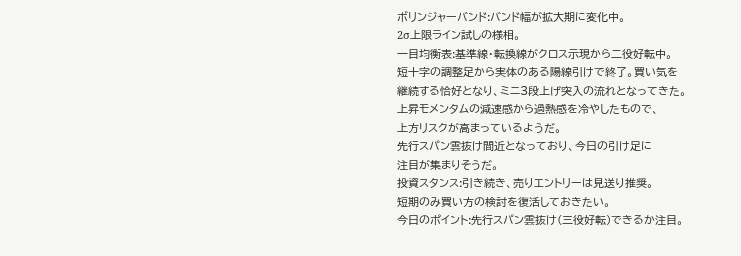ボリンジャーバンド:バンド幅が拡大期に変化中。
2σ上限ライン試しの様相。
一目均衡表:基準線・転換線がクロス示現から二役好転中。
短十字の調整足から実体のある陽線引けで終了。買い気を
継続する恰好となり、ミニ3段上げ突入の流れとなってきた。
上昇モメンタムの減速感から過熱感を冷やしたもので、
上方リスクが高まっているようだ。
先行スパン雲抜け間近となっており、今日の引け足に
注目が集まりそうだ。
投資スタンス:引き続き、売りエントリーは見送り推奨。
短期のみ買い方の検討を復活しておきたい。
今日のポイント:先行スパン雲抜け(三役好転)できるか注目。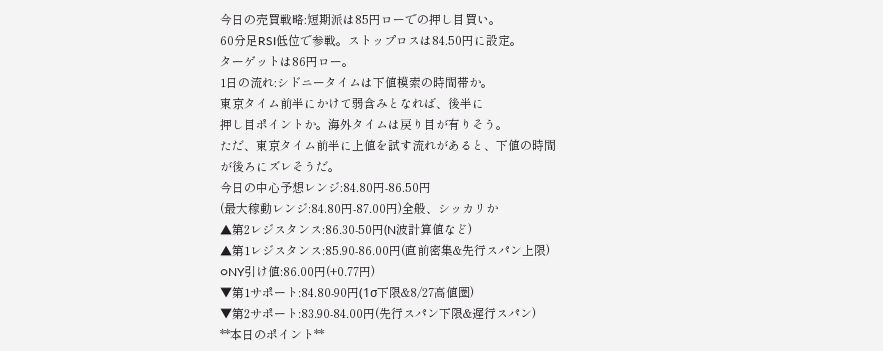今日の売買戦略:短期派は85円ローでの押し目買い。
60分足RSI低位で参戦。ストップロスは84.50円に設定。
ターゲットは86円ロー。
1日の流れ:シドニータイムは下値模索の時間帯か。
東京タイム前半にかけて弱含みとなれば、後半に
押し目ポイントか。海外タイムは戻り目が有りそう。
ただ、東京タイム前半に上値を試す流れがあると、下値の時間
が後ろにズレそうだ。
今日の中心予想レンジ:84.80円-86.50円
(最大稼動レンジ:84.80円-87.00円)全般、シッカリか
▲第2レジスタンス:86.30-50円(N波計算値など)
▲第1レジスタンス:85.90-86.00円(直前密集&先行スパン上限)
○NY引け値:86.00円(+0.77円)
▼第1サポート:84.80-90円(1σ下限&8/27高値圏)
▼第2サポート:83.90-84.00円(先行スパン下限&遅行スパン)
**本日のポイント**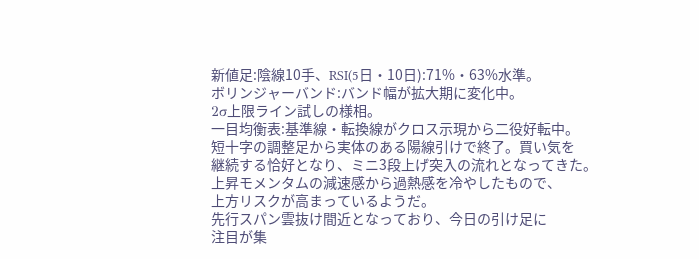新値足:陰線10手、RSI(5日・10日):71%・63%水準。
ボリンジャーバンド:バンド幅が拡大期に変化中。
2σ上限ライン試しの様相。
一目均衡表:基準線・転換線がクロス示現から二役好転中。
短十字の調整足から実体のある陽線引けで終了。買い気を
継続する恰好となり、ミニ3段上げ突入の流れとなってきた。
上昇モメンタムの減速感から過熱感を冷やしたもので、
上方リスクが高まっているようだ。
先行スパン雲抜け間近となっており、今日の引け足に
注目が集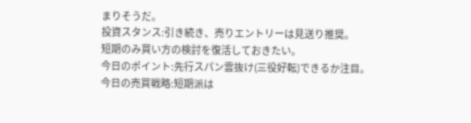まりそうだ。
投資スタンス:引き続き、売りエントリーは見送り推奨。
短期のみ買い方の検討を復活しておきたい。
今日のポイント:先行スパン雲抜け(三役好転)できるか注目。
今日の売買戦略:短期派は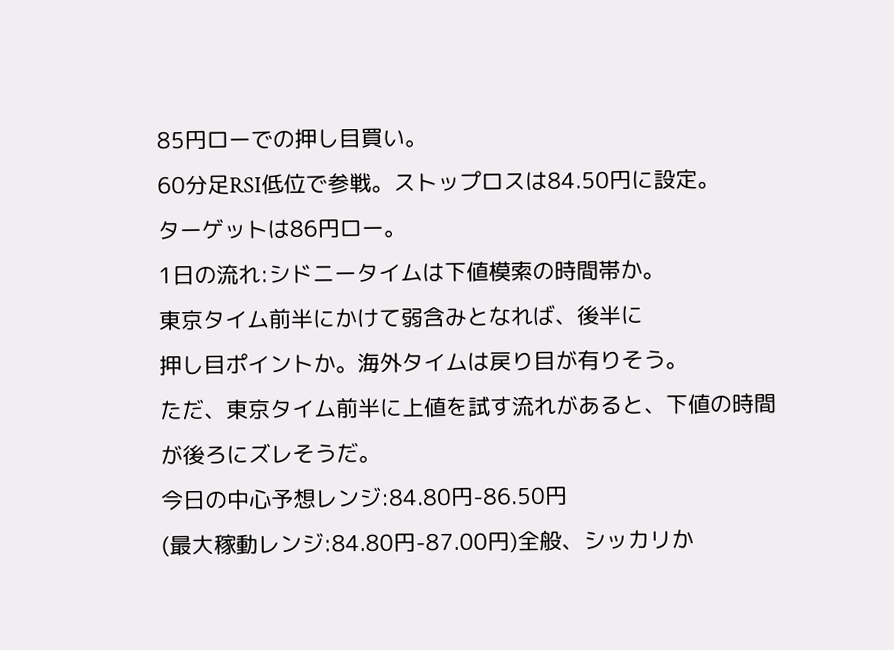85円ローでの押し目買い。
60分足RSI低位で参戦。ストップロスは84.50円に設定。
ターゲットは86円ロー。
1日の流れ:シドニータイムは下値模索の時間帯か。
東京タイム前半にかけて弱含みとなれば、後半に
押し目ポイントか。海外タイムは戻り目が有りそう。
ただ、東京タイム前半に上値を試す流れがあると、下値の時間
が後ろにズレそうだ。
今日の中心予想レンジ:84.80円-86.50円
(最大稼動レンジ:84.80円-87.00円)全般、シッカリか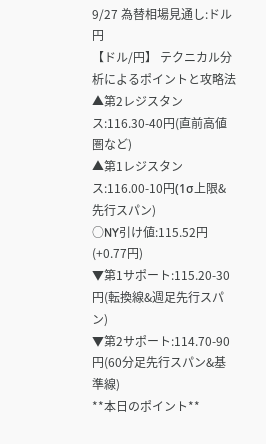9/27 為替相場見通し:ドル円
【ドル/円】 テクニカル分析によるポイントと攻略法
▲第2レジスタンス:116.30-40円(直前高値圏など)
▲第1レジスタンス:116.00-10円(1σ上限&先行スパン)
○NY引け値:115.52円 (+0.77円)
▼第1サポート:115.20-30円(転換線&週足先行スパン)
▼第2サポート:114.70-90円(60分足先行スパン&基準線)
**本日のポイント**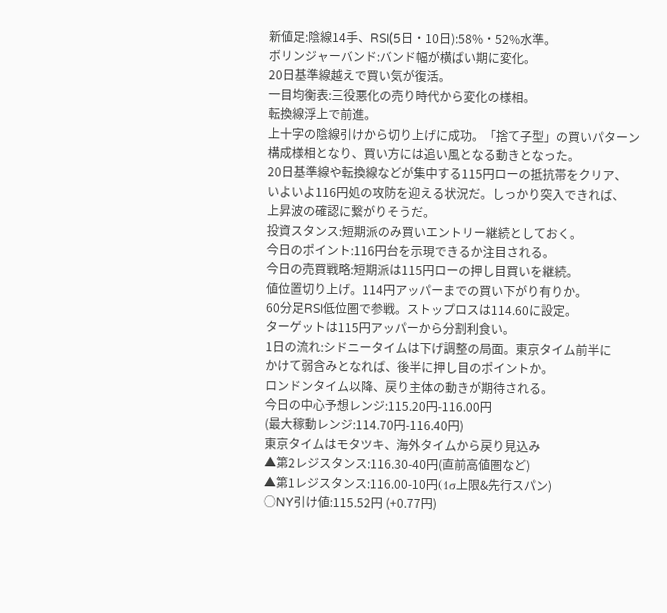新値足:陰線14手、RSI(5日・10日):58%・52%水準。
ボリンジャーバンド:バンド幅が横ばい期に変化。
20日基準線越えで買い気が復活。
一目均衡表:三役悪化の売り時代から変化の様相。
転換線浮上で前進。
上十字の陰線引けから切り上げに成功。「捨て子型」の買いパターン
構成様相となり、買い方には追い風となる動きとなった。
20日基準線や転換線などが集中する115円ローの抵抗帯をクリア、
いよいよ116円処の攻防を迎える状況だ。しっかり突入できれば、
上昇波の確認に繋がりそうだ。
投資スタンス:短期派のみ買いエントリー継続としておく。
今日のポイント:116円台を示現できるか注目される。
今日の売買戦略:短期派は115円ローの押し目買いを継続。
値位置切り上げ。114円アッパーまでの買い下がり有りか。
60分足RSI低位圏で参戦。ストップロスは114.60に設定。
ターゲットは115円アッパーから分割利食い。
1日の流れ:シドニータイムは下げ調整の局面。東京タイム前半に
かけて弱含みとなれば、後半に押し目のポイントか。
ロンドンタイム以降、戻り主体の動きが期待される。
今日の中心予想レンジ:115.20円-116.00円
(最大稼動レンジ:114.70円-116.40円)
東京タイムはモタツキ、海外タイムから戻り見込み
▲第2レジスタンス:116.30-40円(直前高値圏など)
▲第1レジスタンス:116.00-10円(1σ上限&先行スパン)
○NY引け値:115.52円 (+0.77円)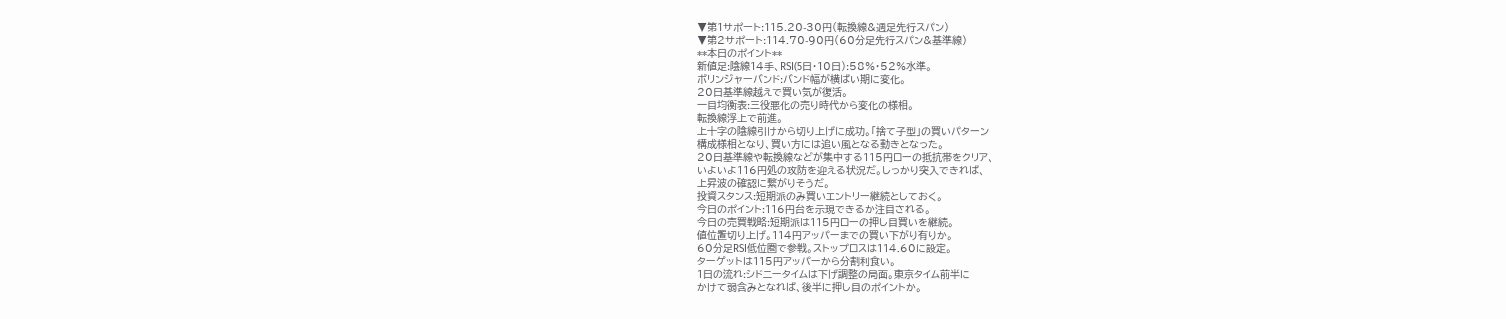▼第1サポート:115.20-30円(転換線&週足先行スパン)
▼第2サポート:114.70-90円(60分足先行スパン&基準線)
**本日のポイント**
新値足:陰線14手、RSI(5日・10日):58%・52%水準。
ボリンジャーバンド:バンド幅が横ばい期に変化。
20日基準線越えで買い気が復活。
一目均衡表:三役悪化の売り時代から変化の様相。
転換線浮上で前進。
上十字の陰線引けから切り上げに成功。「捨て子型」の買いパターン
構成様相となり、買い方には追い風となる動きとなった。
20日基準線や転換線などが集中する115円ローの抵抗帯をクリア、
いよいよ116円処の攻防を迎える状況だ。しっかり突入できれば、
上昇波の確認に繋がりそうだ。
投資スタンス:短期派のみ買いエントリー継続としておく。
今日のポイント:116円台を示現できるか注目される。
今日の売買戦略:短期派は115円ローの押し目買いを継続。
値位置切り上げ。114円アッパーまでの買い下がり有りか。
60分足RSI低位圏で参戦。ストップロスは114.60に設定。
ターゲットは115円アッパーから分割利食い。
1日の流れ:シドニータイムは下げ調整の局面。東京タイム前半に
かけて弱含みとなれば、後半に押し目のポイントか。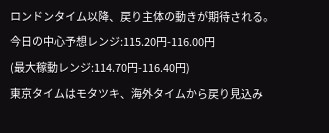ロンドンタイム以降、戻り主体の動きが期待される。
今日の中心予想レンジ:115.20円-116.00円
(最大稼動レンジ:114.70円-116.40円)
東京タイムはモタツキ、海外タイムから戻り見込み